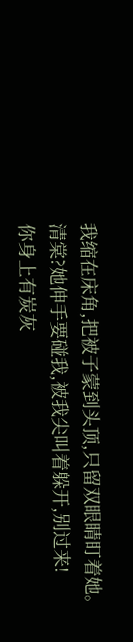我缩在床角,把被子蒙到头顶,只留双眼睛盯着她。
清棠?她伸手要碰我,被我尖叫着躲开,别过来!
你身上有炭灰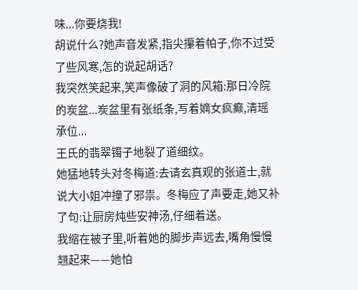味...你要烧我!
胡说什么?她声音发紧,指尖攥着帕子,你不过受了些风寒,怎的说起胡话?
我突然笑起来,笑声像破了洞的风箱:那日冷院的炭盆...炭盆里有张纸条,写着嫡女疯癫,清瑶承位...
王氏的翡翠镯子地裂了道细纹。
她猛地转头对冬梅道:去请玄真观的张道士,就说大小姐冲撞了邪祟。冬梅应了声要走,她又补了句:让厨房炖些安神汤,仔细着送。
我缩在被子里,听着她的脚步声远去,嘴角慢慢翘起来——她怕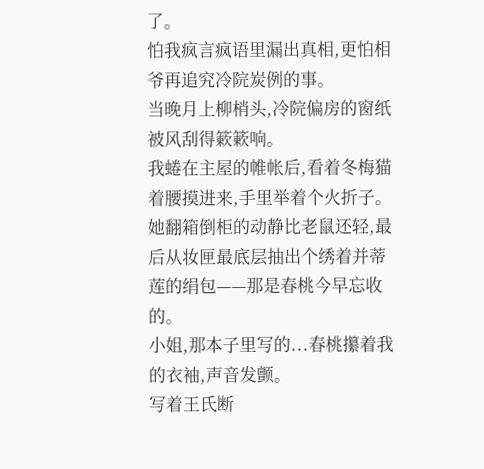了。
怕我疯言疯语里漏出真相,更怕相爷再追究冷院炭例的事。
当晚月上柳梢头,冷院偏房的窗纸被风刮得簌簌响。
我蜷在主屋的帷帐后,看着冬梅猫着腰摸进来,手里举着个火折子。
她翻箱倒柜的动静比老鼠还轻,最后从妆匣最底层抽出个绣着并蒂莲的绢包——那是春桃今早忘收的。
小姐,那本子里写的...春桃攥着我的衣袖,声音发颤。
写着王氏断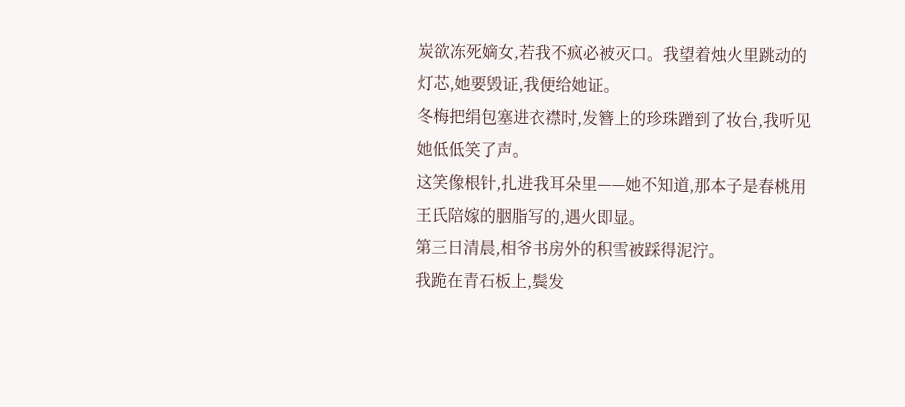炭欲冻死嫡女,若我不疯必被灭口。我望着烛火里跳动的灯芯,她要毁证,我便给她证。
冬梅把绢包塞进衣襟时,发簪上的珍珠蹭到了妆台,我听见她低低笑了声。
这笑像根针,扎进我耳朵里——她不知道,那本子是春桃用王氏陪嫁的胭脂写的,遇火即显。
第三日清晨,相爷书房外的积雪被踩得泥泞。
我跪在青石板上,鬓发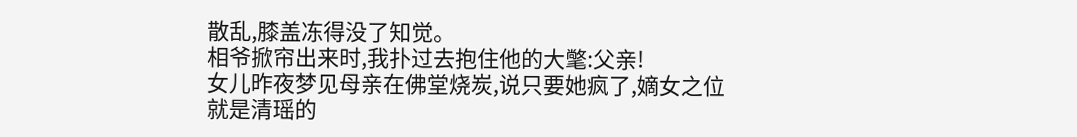散乱,膝盖冻得没了知觉。
相爷掀帘出来时,我扑过去抱住他的大氅:父亲!
女儿昨夜梦见母亲在佛堂烧炭,说只要她疯了,嫡女之位就是清瑶的